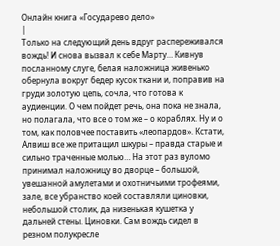Онлайн книга «Государево дело»
|
Только на следующий день вдруг распереживался вождь! И снова вызвал к себе Марту… Кивнув посланному слуге, белая наложница живенько обернула вокруг бедер кусок ткани и, поправив на груди золотую цепь, сочла, что готова к аудиенции. О чем пойдет речь, она пока не знала, но полагала, что все о том же – о кораблях. Ну и о том, как половчее поставить «леопардов». Кстати, Алвиш все же притащил шкуры – правда старые и сильно траченные молью… На этот раз вуломо принимал наложницу во дворце – большой, увешанной амулетами и охотничьими трофеями, зале, все убранство коей составляли циновки, небольшой столик, да низенькая кушетка у дальней стены. Циновки. Сам вождь сидел в резном полукресле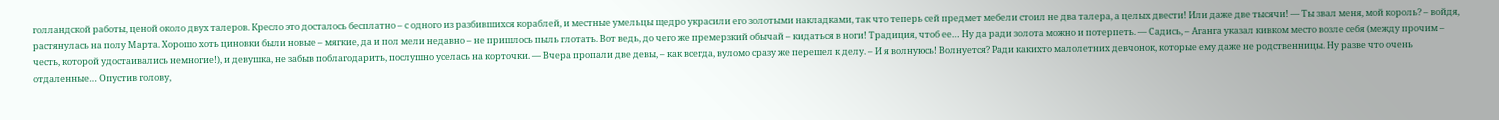голландской работы, ценой около двух талеров. Кресло это досталось бесплатно – с одного из разбившихся кораблей, и местные умельцы щедро украсили его золотыми накладками, так что теперь сей предмет мебели стоил не два талера, а целых двести! Или даже две тысячи! — Ты звал меня, мой король? – войдя, растянулась на полу Марта. Хорошо хоть циновки были новые – мягкие, да и пол мели недавно – не пришлось пыль глотать. Вот ведь, до чего же премерзкий обычай – кидаться в ноги! Традиция, чтоб ее… Ну да ради золота можно и потерпеть. — Садись, – Аганга указал кивком место возле себя (между прочим – честь, которой удостаивались немногие!), и девушка, не забыв поблагодарить, послушно уселась на корточки. — Вчера пропали две девы, – как всегда, вуломо сразу же перешел к делу. – И я волнуюсь! Волнуется? Ради какихто малолетних девчонок, которые ему даже не родственницы. Ну разве что очень отдаленные… Опустив голову,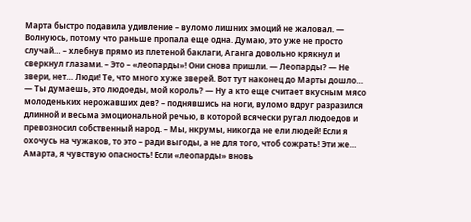Марта быстро подавила удивление – вуломо лишних эмоций не жаловал. — Волнуюсь, потому что раньше пропала еще одна. Думаю, это уже не просто случай… – хлебнув прямо из плетеной баклаги, Аганга довольно крякнул и сверкнул глазами. – Это – «леопарды»! Они снова пришли. — Леопарды? — Не звери, нет… Люди! Те, что много хуже зверей. Вот тут наконец до Марты дошло… — Ты думаешь, это людоеды, мой король? — Ну а кто еще считает вкусным мясо молоденьких нерожавших дев? – поднявшись на ноги, вуломо вдруг разразился длинной и весьма эмоциональной речью, в которой всячески ругал людоедов и превозносил собственный народ. – Мы, нкрумы, никогда не ели людей! Если я охочусь на чужаков, то это – ради выгоды, а не для того, чтоб сожрать! Эти же… Амарта, я чувствую опасность! Если «леопарды» вновь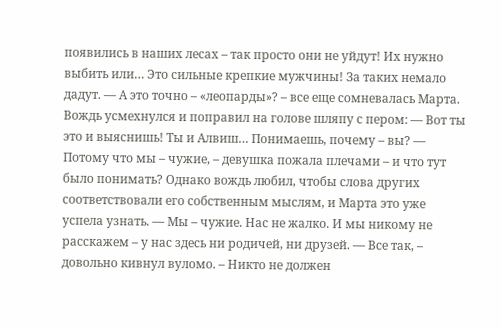появились в наших лесах – так просто они не уйдут! Их нужно выбить или… Это сильные крепкие мужчины! За таких немало дадут. — А это точно – «леопарды»? – все еще сомневалась Марта. Вождь усмехнулся и поправил на голове шляпу с пером: — Вот ты это и выяснишь! Ты и Алвиш… Понимаешь, почему – вы? — Потому что мы – чужие, – девушка пожала плечами – и что тут было понимать? Однако вождь любил, чтобы слова других соответствовали его собственным мыслям, и Марта это уже успела узнать. — Мы – чужие. Нас не жалко. И мы никому не расскажем – у нас здесь ни родичей, ни друзей. — Все так, – довольно кивнул вуломо. – Никто не должен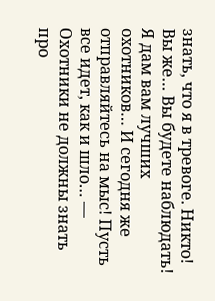знать, что я в тревоге. Никто! Вы же… Вы будете наблюдать! Я дам вам лучших охотников… И сегодня же отправляйтесь на мыс! Пусть все идет, как и шло… — Охотники не должны знать про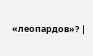«леопардов»? |